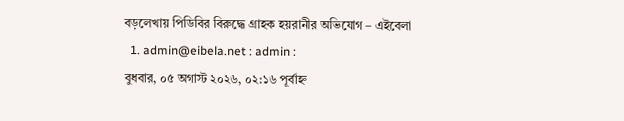বড়লেখায় পিডিবির বিরুদ্ধে গ্রাহক হয়রানীর অভিযোগ – এইবেলা
  1. admin@eibela.net : admin :
বুধবার, ০৫ অগাস্ট ২০২৬, ০২:১৬ পূর্বাহ্ন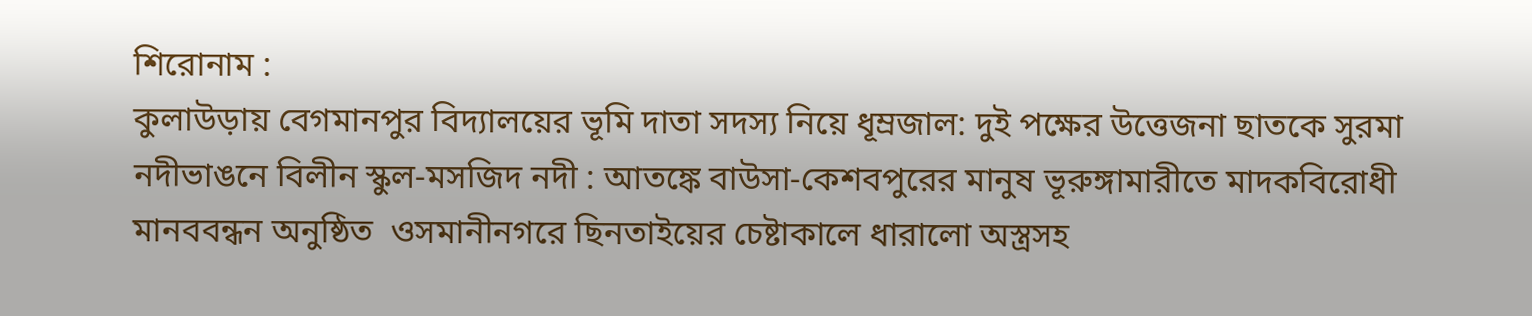শিরোনাম :
কুলাউড়ায় বেগমানপুর বিদ্যালয়ের ভূমি দাতা সদস্য নিয়ে ধূম্রজাল: দুই পক্ষের উত্তেজনা ছাতকে সুরমা নদীভাঙনে বিলীন স্কুল-মসজিদ নদী : আতঙ্কে বাউসা-কেশবপুরের মানুষ ভূরুঙ্গামারীতে মাদকবিরোধী মানববন্ধন অনুষ্ঠিত  ওসমানীনগরে ছিনতাইয়ের চেষ্টাকালে ধারালো অস্ত্রসহ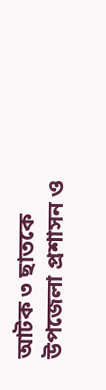আটক ৩ ছাতকে উপজেলা প্রশাসন ও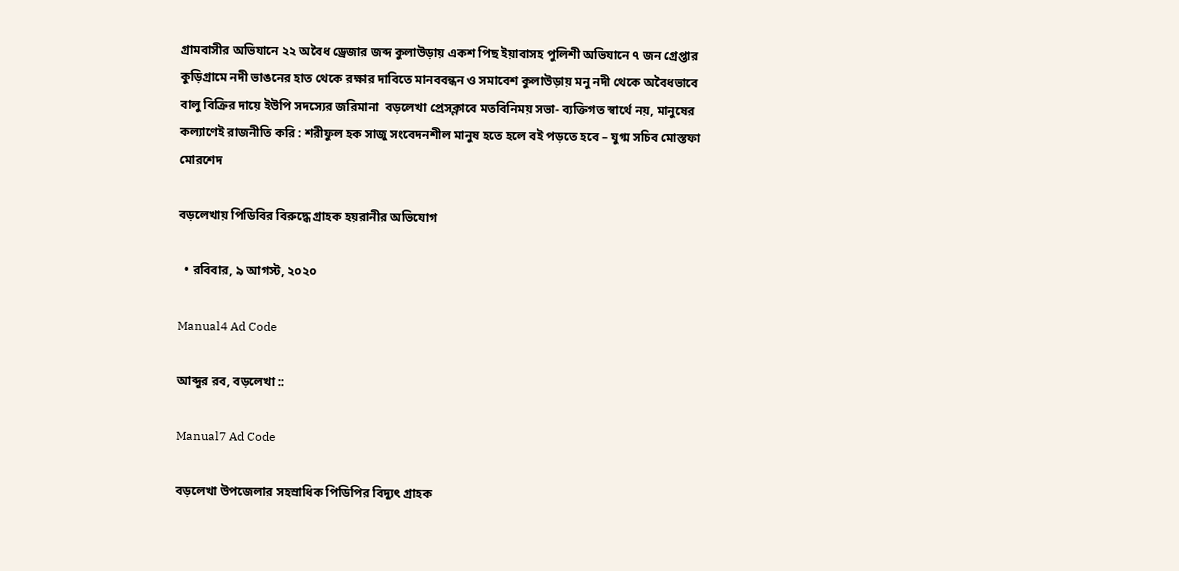গ্রামবাসীর অভিযানে ২২ অবৈধ ড্রেজার জব্দ কুলাউড়ায় একশ পিছ ইয়াবাসহ পুলিশী অভিযানে ৭ জন গ্রেপ্তার কুড়িগ্রামে নদী ভাঙনের হাত থেকে রক্ষার দাবিতে মানববন্ধন ও সমাবেশ কুলাউড়ায় মনু নদী থেকে অবৈধভাবে বালু বিক্রির দায়ে ইউপি সদস্যের জরিমানা  বড়লেখা প্রেসক্লাবে মতবিনিময় সভা- ব্যক্তিগত স্বার্থে নয়, মানুষের কল্যাণেই রাজনীতি করি : শরীফুল হক সাজু সংবেদনশীল মানুষ হতে হলে বই পড়তে হবে – যুগ্ম সচিব মোস্তফা মোরশেদ

বড়লেখায় পিডিবির বিরুদ্ধে গ্রাহক হয়রানীর অভিযোগ

  • রবিবার, ৯ আগস্ট, ২০২০

Manual4 Ad Code

আব্দুর রব, বড়লেখা ::

Manual7 Ad Code

বড়লেখা উপজেলার সহস্রাধিক পিডিপির বিদ্যুৎ গ্রাহক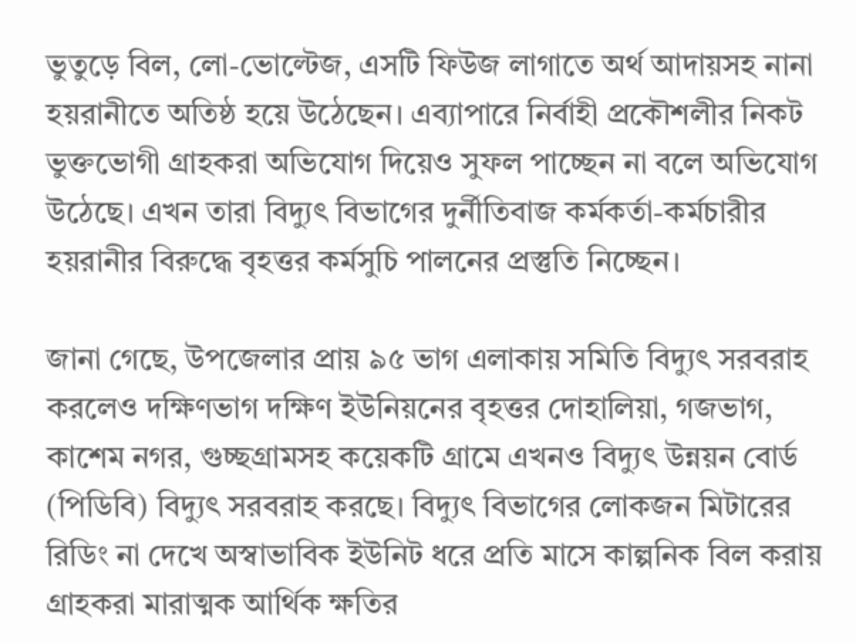ভুতুড়ে বিল, লো-ভোল্টেজ, এসটি ফিউজ লাগাতে অর্থ আদায়সহ নানা হয়রানীতে অতিষ্ঠ হয়ে উঠেছেন। এব্যাপারে নির্বাহী প্রকৌশলীর নিকট ভুক্তভোগী গ্রাহকরা অভিযোগ দিয়েও সুফল পাচ্ছেন না বলে অভিযোগ উঠেছে। এখন তারা বিদ্যুৎ বিভাগের দুর্নীতিবাজ কর্মকর্তা-কর্মচারীর হয়রানীর বিরুদ্ধে বৃহত্তর কর্মসুচি পালনের প্রস্তুতি নিচ্ছেন।

জানা গেছে, উপজেলার প্রায় ৯৫ ভাগ এলাকায় সমিতি বিদ্যুৎ সরবরাহ করলেও দক্ষিণভাগ দক্ষিণ ইউনিয়নের বৃহত্তর দোহালিয়া, গজভাগ, কাশেম নগর, গুচ্ছগ্রামসহ কয়েকটি গ্রামে এখনও বিদ্যুৎ উন্নয়ন বোর্ড (পিডিবি) বিদ্যুৎ সরবরাহ করছে। বিদ্যুৎ বিভাগের লোকজন মিটারের রিডিং না দেখে অস্বাভাবিক ইউনিট ধরে প্রতি মাসে কাল্পনিক বিল করায় গ্রাহকরা মারাত্মক আর্থিক ক্ষতির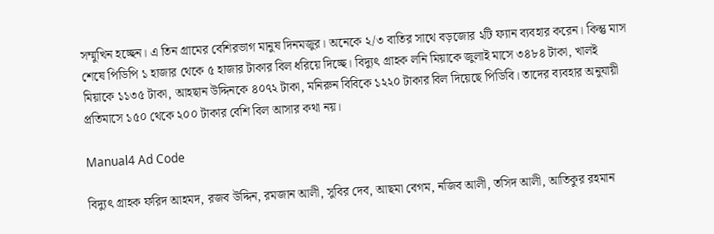সম্মুখিন হচ্ছেন। এ তিন গ্রামের বেশিরভাগ মানুষ দিনমজুর। অনেকে ২/৩ বাতির সাথে বড়জোর ২টি ফ্যান ব্যবহার করেন। কিন্তু মাস শেষে পিডিপি ১ হাজার থেকে ৫ হাজার টাকার বিল ধরিয়ে দিচ্ছে। বিদ্যুৎ গ্রাহক লনি মিয়াকে জুলাই মাসে ৩৪৮৪ টাকা, খালই মিয়াকে ১১৩৫ টাকা, আহছান উদ্দিনকে ৪০৭২ টাকা, মনিরুন বিবিকে ১২২০ টাকার বিল দিয়েছে পিডিবি। তাদের ব্যবহার অনুযায়ী প্রতিমাসে ১৫০ থেকে ২০০ টাকার বেশি বিল আসার কথা নয়।

Manual4 Ad Code

বিদ্যুৎ গ্রাহক ফরিদ আহমদ, রজব উদ্দিন, রমজান আলী, সুবির দেব, আছমা বেগম, নজিব আলী, তসিদ আলী, আতিকুর রহমান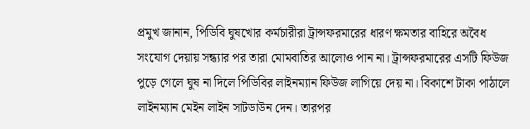প্রমুখ জানান, পিডিবি ঘুষখোর কর্মচারীরা ট্রান্সফরমারের ধারণ ক্ষমতার বাহিরে অবৈধ সংযোগ দেয়ায় সন্ধ্যার পর তারা মোমবাতির আলোও পান না। ট্রান্সফরমারের এসটি ফিউজ পুড়ে গেলে ঘুষ না দিলে পিডিবির লাইনম্যান ফিউজ লাগিয়ে দেয় না। বিকাশে টাকা পাঠালে লাইনম্যান মেইন লাইন সাটডাউন দেন। তারপর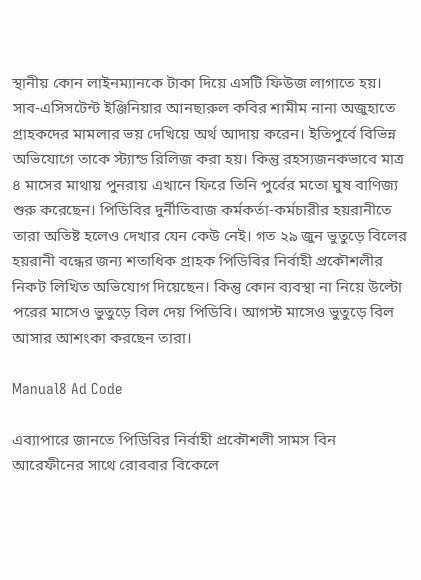স্থানীয় কোন লাইনম্যানকে টাকা দিয়ে এসটি ফিউজ লাগাতে হয়। সাব-এসিসটেন্ট ইঞ্জিনিয়ার আনছারুল কবির শামীম নানা অজুহাতে গ্রাহকদের মামলার ভয় দেখিয়ে অর্থ আদায় করেন। ইতিপুর্বে বিভিন্ন অভিযোগে তাকে স্ট্যান্ড রিলিজ করা হয়। কিন্তু রহস্যজনকভাবে মাত্র ৪ মাসের মাথায় পুনরায় এখানে ফিরে তিনি পুর্বের মতো ঘুষ বাণিজ্য শুরু করেছেন। পিডিবির দুর্নীতিবাজ কর্মকর্তা-কর্মচারীর হয়রানীতে তারা অতিষ্ট হলেও দেখার যেন কেউ নেই। গত ২৯ জুন ভুতুড়ে বিলের হয়রানী বন্ধের জন্য শতাধিক গ্রাহক পিডিবির নির্বাহী প্রকৌশলীর নিকট লিখিত অভিযোগ দিয়েছেন। কিন্তু কোন ব্যবস্থা না নিয়ে উল্টো পরের মাসেও ভুতুড়ে বিল দেয় পিডিবি। আগস্ট মাসেও ভুতুড়ে বিল আসার আশংকা করছেন তারা।

Manual8 Ad Code

এব্যাপারে জানতে পিডিবির নির্বাহী প্রকৌশলী সামস বিন আরেফীনের সাথে রোববার বিকেলে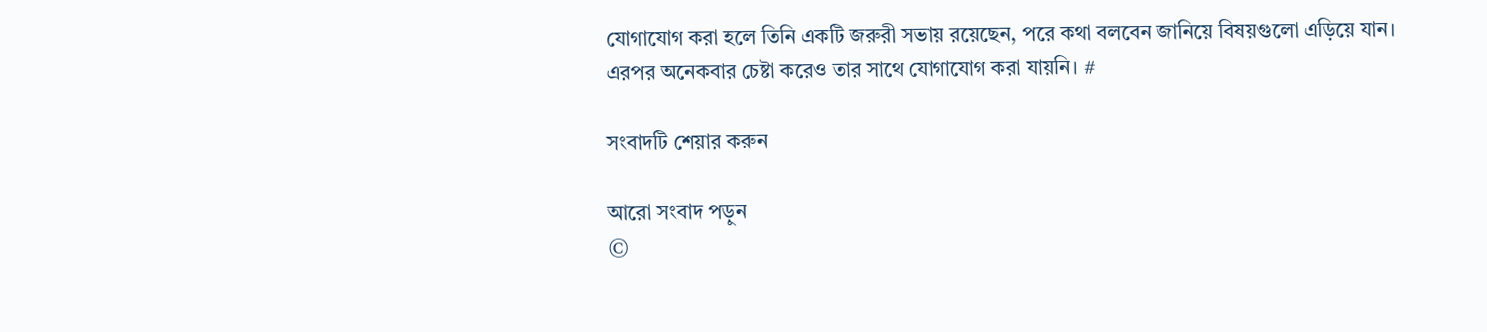যোগাযোগ করা হলে তিনি একটি জরুরী সভায় রয়েছেন, পরে কথা বলবেন জানিয়ে বিষয়গুলো এড়িয়ে যান। এরপর অনেকবার চেষ্টা করেও তার সাথে যোগাযোগ করা যায়নি। #

সংবাদটি শেয়ার করুন

আরো সংবাদ পড়ুন
©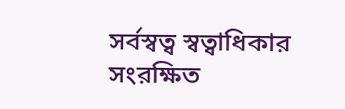সর্বস্বত্ব স্বত্বাধিকার সংরক্ষিত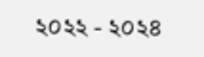২০২২ - ২০২৪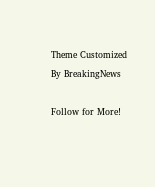Theme Customized By BreakingNews

Follow for More!